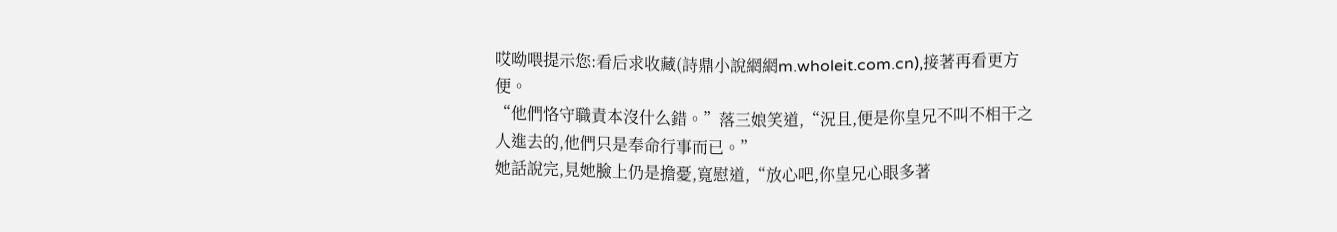哎呦喂提示您:看后求收藏(詩鼎小說網網m.wholeit.com.cn),接著再看更方便。
“他們恪守職責本沒什么錯。”落三娘笑道,“況且,便是你皇兄不叫不相干之人進去的,他們只是奉命行事而已。”
她話說完,見她臉上仍是擔憂,寬慰道,“放心吧,你皇兄心眼多著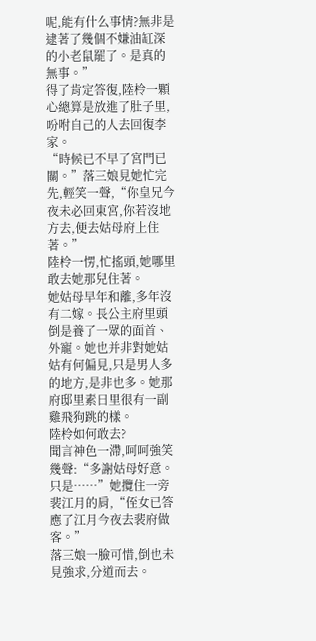呢,能有什么事情?無非是逮著了幾個不嫌油缸深的小老鼠罷了。是真的無事。”
得了肯定答復,陸柃一顆心總算是放進了肚子里,吩咐自己的人去回復李家。
“時候已不早了宮門已關。”落三娘見她忙完先,輕笑一聲,“你皇兄今夜未必回東宮,你若沒地方去,便去姑母府上住著。”
陸柃一愣,忙搖頭,她哪里敢去她那兒住著。
她姑母早年和離,多年沒有二嫁。長公主府里頭倒是養了一眾的面首、外寵。她也并非對她姑姑有何偏見,只是男人多的地方,是非也多。她那府邸里素日里很有一副雞飛狗跳的樣。
陸柃如何敢去?
聞言神色一滯,呵呵強笑幾聲:“多謝姑母好意。只是……”她攬住一旁裴江月的肩,“侄女已答應了江月今夜去裴府做客。”
落三娘一臉可惜,倒也未見強求,分道而去。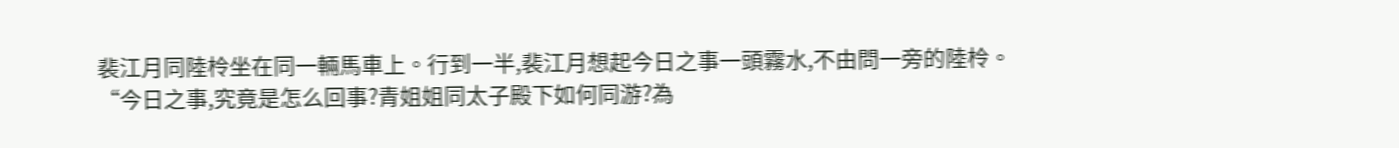裴江月同陸柃坐在同一輛馬車上。行到一半,裴江月想起今日之事一頭霧水,不由問一旁的陸柃。
“今日之事,究竟是怎么回事?青姐姐同太子殿下如何同游?為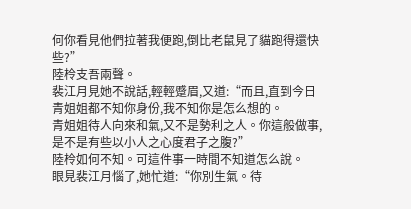何你看見他們拉著我便跑,倒比老鼠見了貓跑得還快些?”
陸柃支吾兩聲。
裴江月見她不說話,輕輕蹙眉,又道:“而且,直到今日青姐姐都不知你身份,我不知你是怎么想的。
青姐姐待人向來和氣,又不是勢利之人。你這般做事,是不是有些以小人之心度君子之腹?”
陸柃如何不知。可這件事一時間不知道怎么說。
眼見裴江月惱了,她忙道:“你別生氣。待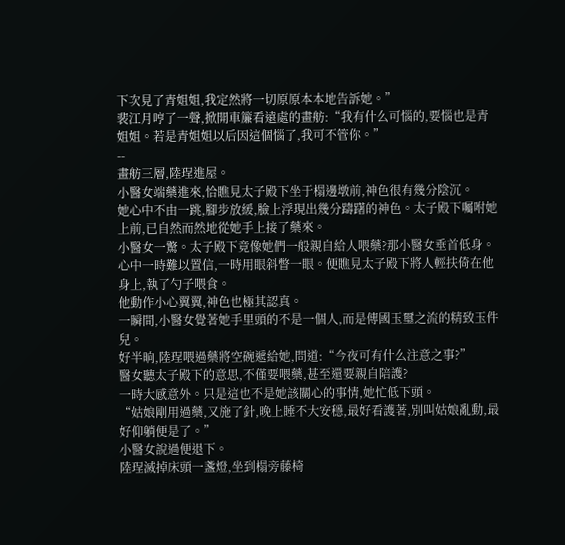下次見了青姐姐,我定然將一切原原本本地告訴她。”
裴江月哼了一聲,掀開車簾看遠處的畫舫:“我有什么可惱的,要惱也是青姐姐。若是青姐姐以后因這個惱了,我可不管你。”
--
畫舫三層,陸珵進屋。
小醫女端藥進來,恰瞧見太子殿下坐于榻邊墩前,神色很有幾分陰沉。
她心中不由一跳,腳步放緩,臉上浮現出幾分躊躇的神色。太子殿下囑咐她上前,已自然而然地從她手上接了藥來。
小醫女一驚。太子殿下竟像她們一般親自給人喂藥?那小醫女垂首低身。心中一時難以置信,一時用眼斜瞥一眼。便瞧見太子殿下將人輕扶倚在他身上,執了勺子喂食。
他動作小心翼翼,神色也極其認真。
一瞬間,小醫女覺著她手里頭的不是一個人,而是傳國玉璽之流的精致玉件兒。
好半晌,陸珵喂過藥將空碗遞給她,問道:“今夜可有什么注意之事?”
醫女聽太子殿下的意思,不僅要喂藥,甚至還要親自陪護?
一時大感意外。只是這也不是她該關心的事情,她忙低下頭。
“姑娘剛用過藥,又施了針,晚上睡不大安穩,最好看護著,別叫姑娘亂動,最好仰躺便是了。”
小醫女說過便退下。
陸珵滅掉床頭一盞燈,坐到榻旁藤椅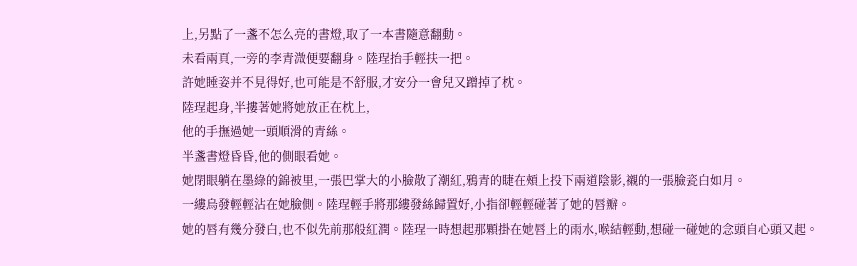上,另點了一盞不怎么亮的書燈,取了一本書隨意翻動。
未看兩頁,一旁的李青溦便要翻身。陸珵抬手輕扶一把。
許她睡姿并不見得好,也可能是不舒服,才安分一會兒又蹭掉了枕。
陸珵起身,半摟著她將她放正在枕上,
他的手撫過她一頭順滑的青絲。
半盞書燈昏昏,他的側眼看她。
她閉眼躺在墨綠的錦被里,一張巴掌大的小臉散了潮紅,鴉青的睫在頰上投下兩道陰影,襯的一張臉瓷白如月。
一縷烏發輕輕沾在她臉側。陸珵輕手將那縷發絲歸置好,小指卻輕輕碰著了她的唇瓣。
她的唇有幾分發白,也不似先前那般紅潤。陸珵一時想起那顆掛在她唇上的雨水,喉結輕動,想碰一碰她的念頭自心頭又起。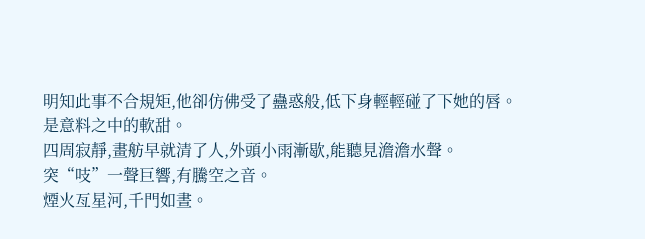明知此事不合規矩,他卻仿佛受了蠱惑般,低下身輕輕碰了下她的唇。
是意料之中的軟甜。
四周寂靜,畫舫早就清了人,外頭小雨漸歇,能聽見澹澹水聲。
突“吱”一聲巨響,有騰空之音。
煙火亙星河,千門如晝。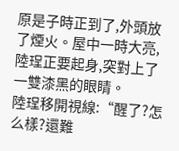原是子時正到了,外頭放了煙火。屋中一時大亮,陸珵正要起身,突對上了一雙漆黑的眼睛。
陸珵移開視線:“醒了?怎么樣?還難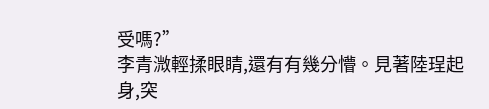受嗎?”
李青溦輕揉眼睛,還有有幾分懵。見著陸珵起身,突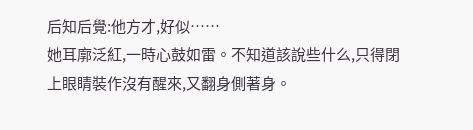后知后覺:他方才,好似……
她耳廓泛紅,一時心鼓如雷。不知道該說些什么,只得閉上眼睛裝作沒有醒來,又翻身側著身。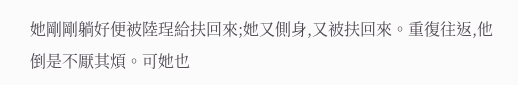她剛剛躺好便被陸珵給扶回來;她又側身,又被扶回來。重復往返,他倒是不厭其煩。可她也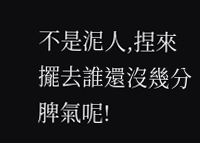不是泥人,捏來擺去誰還沒幾分脾氣呢!